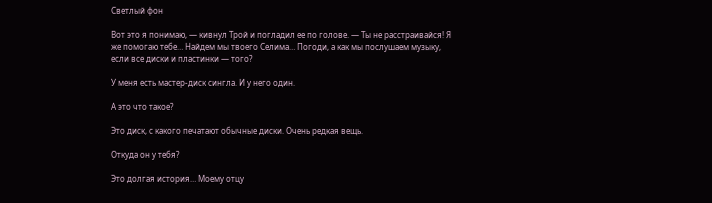Светлый фон

Вот это я понимаю, — кивнул Трой и погладил ее по голове. — Ты не расстраивайся! Я же помогаю тебе… Найдем мы твоего Селима… Погоди, а как мы послушаем музыку, если все диски и пластинки — того?

У меня есть мастер-диск сингла. И у него один.

А это что такое?

Это диск, с какого печатают обычные диски. Очень редкая вещь.

Откуда он у тебя?

Это долгая история… Моему отцу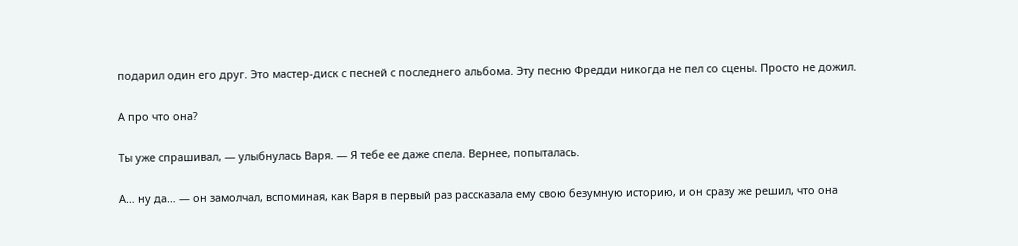подарил один его друг. Это мастер-диск с песней с последнего альбома. Эту песню Фредди никогда не пел со сцены. Просто не дожил.

А про что она?

Ты уже спрашивал, — улыбнулась Варя. — Я тебе ее даже спела. Вернее, попыталась.

А… ну да… — он замолчал, вспоминая, как Варя в первый раз рассказала ему свою безумную историю, и он сразу же решил, что она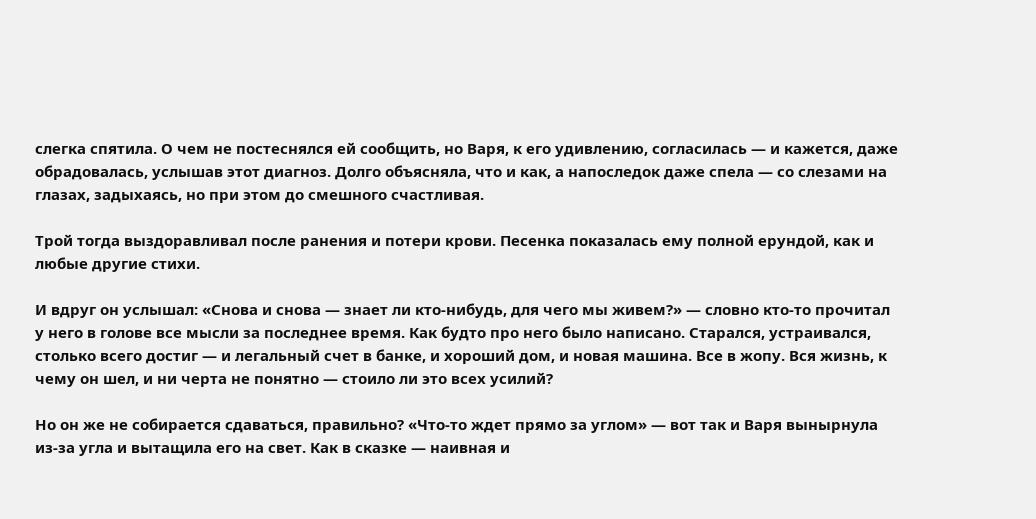слегка спятила. О чем не постеснялся ей сообщить, но Варя, к его удивлению, согласилась — и кажется, даже обрадовалась, услышав этот диагноз. Долго объясняла, что и как, а напоследок даже спела — со слезами на глазах, задыхаясь, но при этом до смешного счастливая.

Трой тогда выздоравливал после ранения и потери крови. Песенка показалась ему полной ерундой, как и любые другие стихи.

И вдруг он услышал: «Снова и снова — знает ли кто-нибудь, для чего мы живем?» — словно кто-то прочитал у него в голове все мысли за последнее время. Как будто про него было написано. Старался, устраивался, столько всего достиг — и легальный счет в банке, и хороший дом, и новая машина. Все в жопу. Вся жизнь, к чему он шел, и ни черта не понятно — стоило ли это всех усилий?

Но он же не собирается сдаваться, правильно? «Что-то ждет прямо за углом» — вот так и Варя вынырнула из-за угла и вытащила его на свет. Как в сказке — наивная и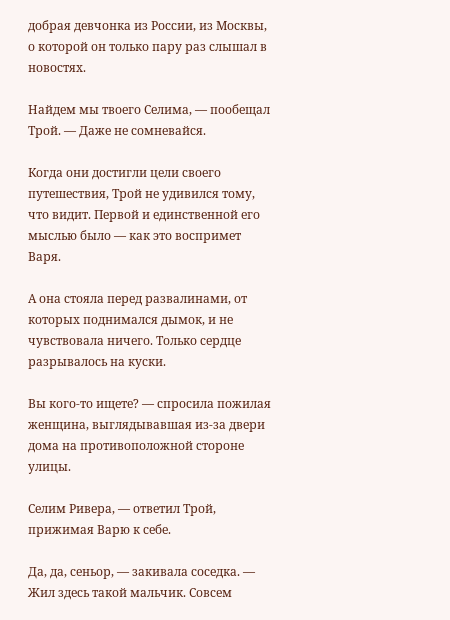добрая девчонка из России, из Москвы, о которой он только пару раз слышал в новостях.

Найдем мы твоего Селима, — пообещал Трой. — Даже не сомневайся.

Когда они достигли цели своего путешествия, Трой не удивился тому, что видит. Первой и единственной его мыслью было — как это воспримет Варя.

А она стояла перед развалинами, от которых поднимался дымок, и не чувствовала ничего. Только сердце разрывалось на куски.

Вы кого-то ищете? — спросила пожилая женщина, выглядывавшая из-за двери дома на противоположной стороне улицы.

Селим Ривера, — ответил Трой, прижимая Варю к себе.

Да, да, сеньор, — закивала соседка. — Жил здесь такой мальчик. Совсем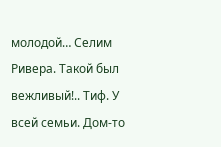молодой… Селим Ривера. Такой был вежливый!.. Тиф. У всей семьи. Дом-то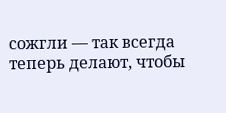сожгли — так всегда теперь делают, чтобы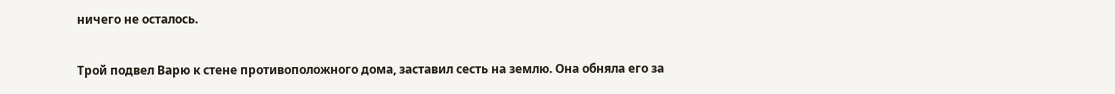ничего не осталось.

Трой подвел Варю к стене противоположного дома, заставил сесть на землю. Она обняла его за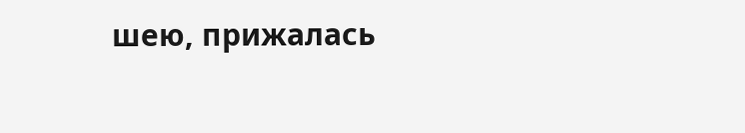шею, прижалась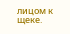лицом к щеке.